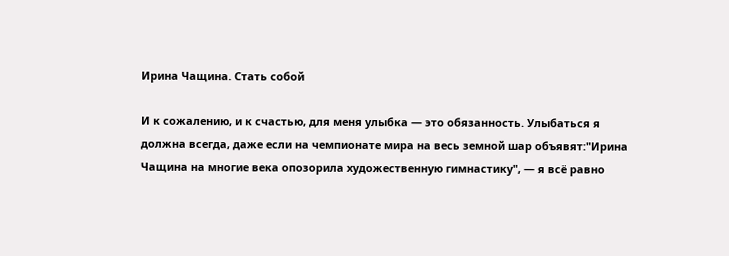Ирина Чащина. Стать собой

И к сожалению, и к счастью, для меня улыбка — это обязанность. Улыбаться я должна всегда, даже если на чемпионате мира на весь земной шар объявят:"Ирина Чащина на многие века опозорила художественную гимнастику", — я всё равно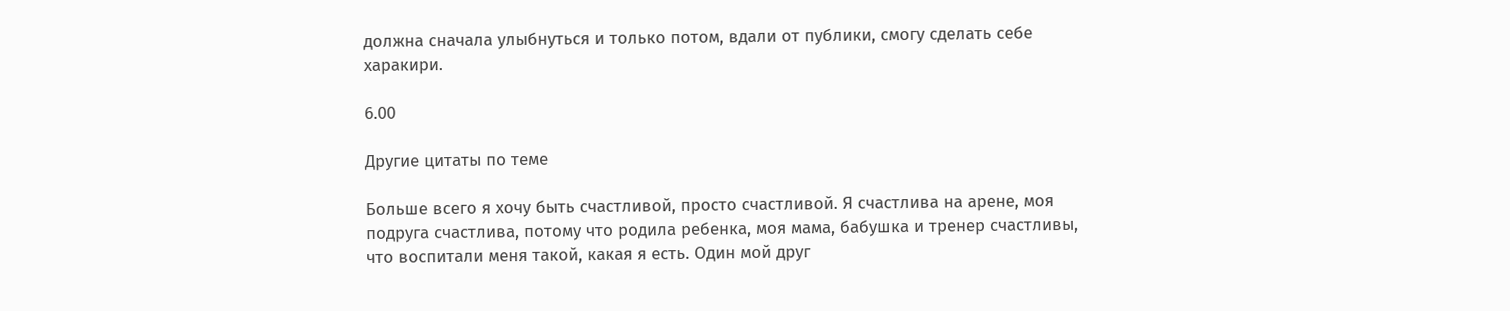должна сначала улыбнуться и только потом, вдали от публики, смогу сделать себе харакири.

6.00

Другие цитаты по теме

Больше всего я хочу быть счастливой, просто счастливой. Я счастлива на арене, моя подруга счастлива, потому что родила ребенка, моя мама, бабушка и тренер счастливы, что воспитали меня такой, какая я есть. Один мой друг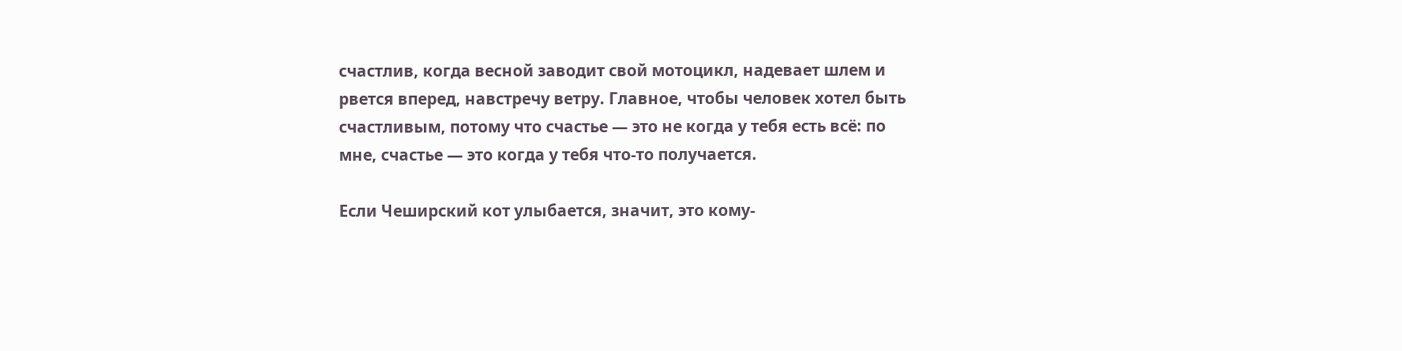счастлив, когда весной заводит свой мотоцикл, надевает шлем и рвется вперед, навстречу ветру. Главное, чтобы человек хотел быть счастливым, потому что счастье — это не когда у тебя есть всё: по мне, счастье — это когда у тебя что-то получается.

Если Чеширский кот улыбается, значит, это кому-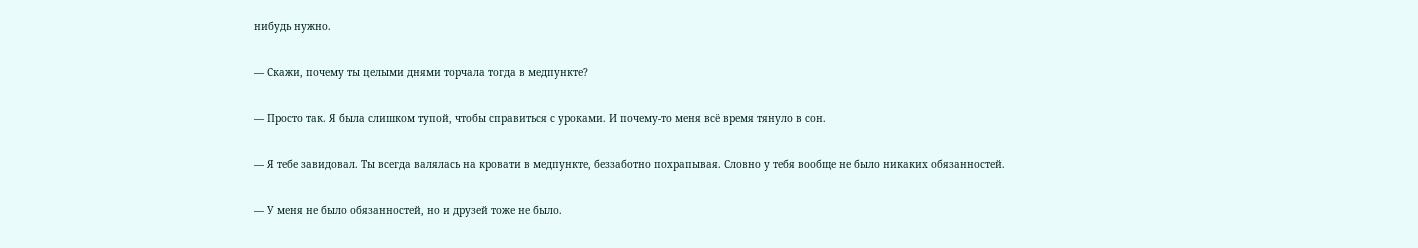нибудь нужно.

— Скажи, почему ты целыми днями торчала тогда в медпункте?

— Просто так. Я была слишком тупой, чтобы справиться с уроками. И почему-то меня всё время тянуло в сон.

— Я тебе завидовал. Ты всегда валялась на кровати в медпункте, беззаботно похрапывая. Словно у тебя вообще не было никаких обязанностей.

— У меня не было обязанностей, но и друзей тоже не было.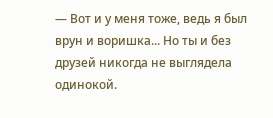— Вот и у меня тоже, ведь я был врун и воришка... Но ты и без друзей никогда не выглядела одинокой.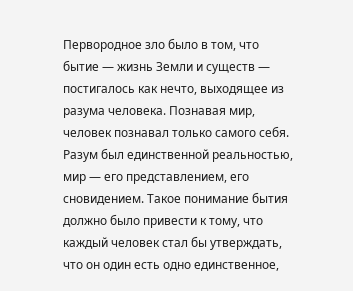Первородное зло было в том, что бытие — жизнь Земли и существ — постигалось как нечто, выходящее из разума человека. Познавая мир, человек познавал только самого себя. Разум был единственной реальностью, мир — его представлением, его сновидением. Такое понимание бытия должно было привести к тому, что каждый человек стал бы утверждать, что он один есть одно единственное,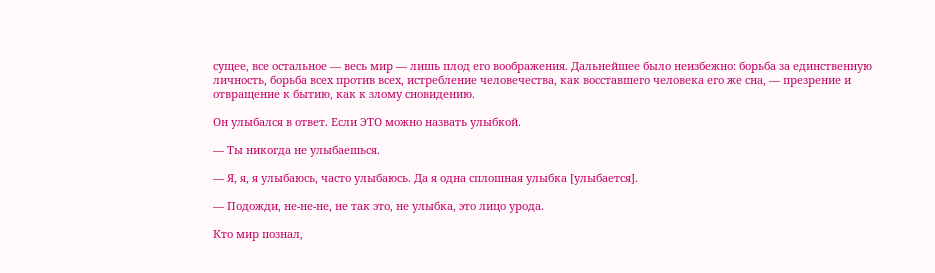сущее, все остальное — весь мир — лишь плод его воображения. Дальнейшее было неизбежно: борьба за единственную личность, борьба всех против всех, истребление человечества, как восставшего человека его же сна, — презрение и отвращение к бытию, как к злому сновидению.

Он улыбался в ответ. Если ЭТО можно назвать улыбкой.

— Ты никогда не улыбаешься.

— Я, я, я улыбаюсь, часто улыбаюсь. Да я одна сплошная улыбка [улыбается].

— Подожди, не-не-не, не так это, не улыбка, это лицо урода.

Кто мир познал,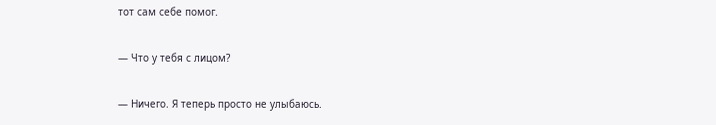тот сам себе помог.

— Что у тебя с лицом?

— Ничего. Я теперь просто не улыбаюсь.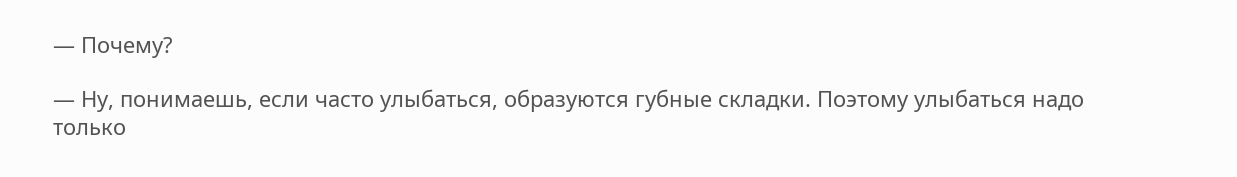— Почему?

— Ну, понимаешь, если часто улыбаться, образуются губные складки. Поэтому улыбаться надо только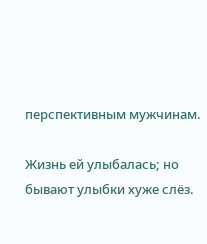перспективным мужчинам.

Жизнь ей улыбалась; но бывают улыбки хуже слёз.